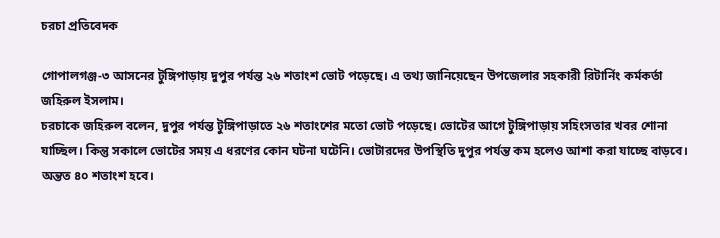চরচা প্রতিবেদক

গোপালগঞ্জ-৩ আসনের টুঙ্গিপাড়ায় দুপুর পর্যন্ত ২৬ শতাংশ ভোট পড়েছে। এ তথ্য জানিয়েছেন উপজেলার সহকারী রিটার্নিং কর্মকর্তা জহিরুল ইসলাম।
চরচাকে জহিরুল বলেন, দুপুর পর্যন্ত টুঙ্গিপাড়াতে ২৬ শতাংশের মতো ভোট পড়েছে। ভোটের আগে টুঙ্গিপাড়ায় সহিংসতার খবর শোনা যাচ্ছিল। কিন্তু সকালে ভোটের সময় এ ধরণের কোন ঘটনা ঘটেনি। ভোটারদের উপস্থিতি দুপুর পর্যন্ত কম হলেও আশা করা যাচ্ছে বাড়বে। অন্তত ৪০ শতাংশ হবে।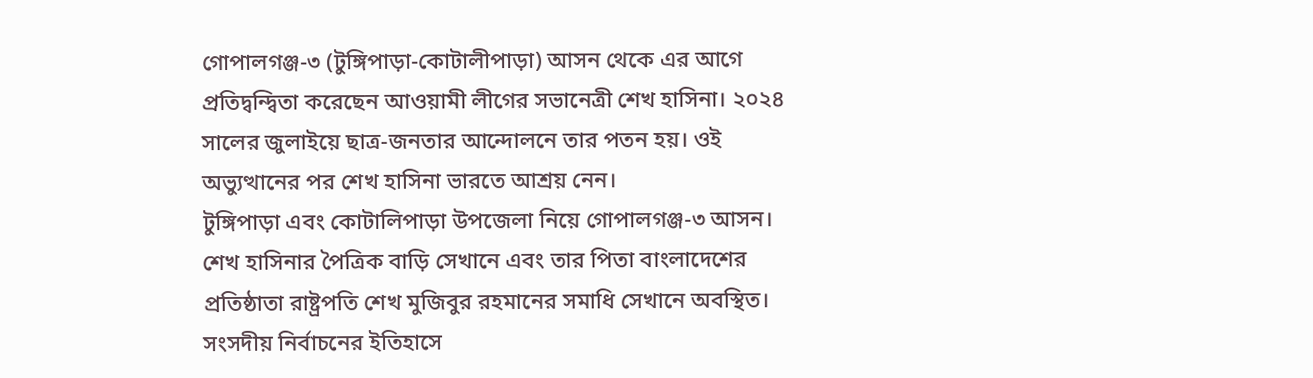গোপালগঞ্জ-৩ (টুঙ্গিপাড়া-কোটালীপাড়া) আসন থেকে এর আগে প্রতিদ্বন্দ্বিতা করেছেন আওয়ামী লীগের সভানেত্রী শেখ হাসিনা। ২০২৪ সালের জুলাইয়ে ছাত্র-জনতার আন্দোলনে তার পতন হয়। ওই অভ্যুত্থানের পর শেখ হাসিনা ভারতে আশ্রয় নেন।
টুঙ্গিপাড়া এবং কোটালিপাড়া উপজেলা নিয়ে গোপালগঞ্জ-৩ আসন। শেখ হাসিনার পৈত্রিক বাড়ি সেখানে এবং তার পিতা বাংলাদেশের প্রতিষ্ঠাতা রাষ্ট্রপতি শেখ মুজিবুর রহমানের সমাধি সেখানে অবস্থিত।
সংসদীয় নির্বাচনের ইতিহাসে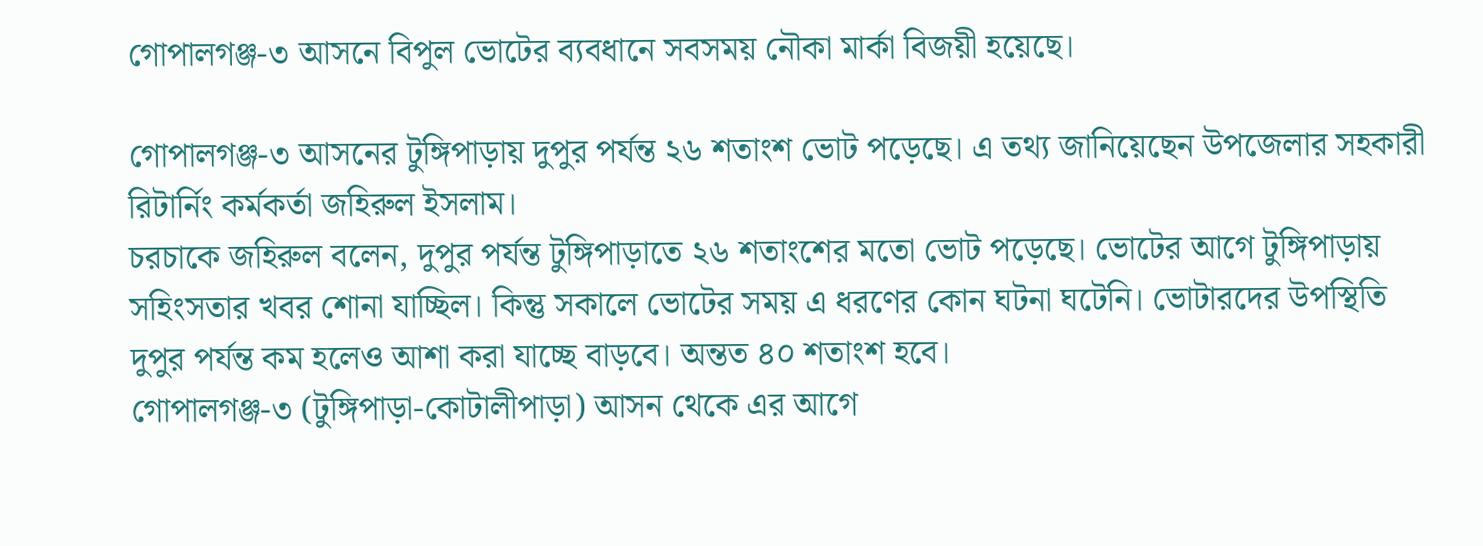গোপালগঞ্জ-৩ আসনে বিপুল ভোটের ব্যবধানে সবসময় নৌকা মার্কা বিজয়ী হয়েছে।

গোপালগঞ্জ-৩ আসনের টুঙ্গিপাড়ায় দুপুর পর্যন্ত ২৬ শতাংশ ভোট পড়েছে। এ তথ্য জানিয়েছেন উপজেলার সহকারী রিটার্নিং কর্মকর্তা জহিরুল ইসলাম।
চরচাকে জহিরুল বলেন, দুপুর পর্যন্ত টুঙ্গিপাড়াতে ২৬ শতাংশের মতো ভোট পড়েছে। ভোটের আগে টুঙ্গিপাড়ায় সহিংসতার খবর শোনা যাচ্ছিল। কিন্তু সকালে ভোটের সময় এ ধরণের কোন ঘটনা ঘটেনি। ভোটারদের উপস্থিতি দুপুর পর্যন্ত কম হলেও আশা করা যাচ্ছে বাড়বে। অন্তত ৪০ শতাংশ হবে।
গোপালগঞ্জ-৩ (টুঙ্গিপাড়া-কোটালীপাড়া) আসন থেকে এর আগে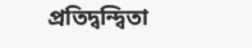প্রতিদ্বন্দ্বিতা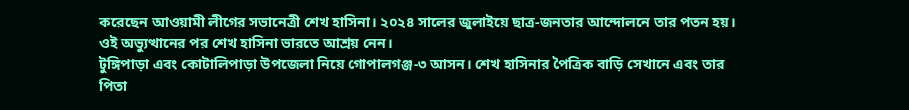করেছেন আওয়ামী লীগের সভানেত্রী শেখ হাসিনা। ২০২৪ সালের জুলাইয়ে ছাত্র-জনতার আন্দোলনে তার পতন হয়। ওই অভ্যুত্থানের পর শেখ হাসিনা ভারতে আশ্রয় নেন।
টুঙ্গিপাড়া এবং কোটালিপাড়া উপজেলা নিয়ে গোপালগঞ্জ-৩ আসন। শেখ হাসিনার পৈত্রিক বাড়ি সেখানে এবং তার পিতা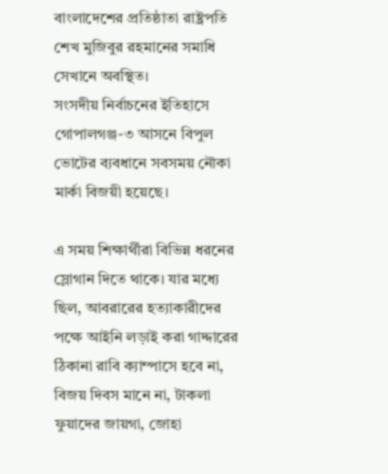বাংলাদেশের প্রতিষ্ঠাতা রাষ্ট্রপতি শেখ মুজিবুর রহমানের সমাধি সেখানে অবস্থিত।
সংসদীয় নির্বাচনের ইতিহাসে গোপালগঞ্জ-৩ আসনে বিপুল ভোটের ব্যবধানে সবসময় নৌকা মার্কা বিজয়ী হয়েছে।

এ সময় শিক্ষার্থীরা বিভিন্ন ধরনের স্লোগান দিতে থাকে। যার মধ্যে ছিল, আবরারের হত্যাকারীদের পক্ষে আইনি লড়াই করা গাদ্দারের ঠিকানা রাবি ক্যাম্পাসে হবে না, বিজয় দিবস মানে না, টাকলা ফুয়াদের জায়গা, জোহা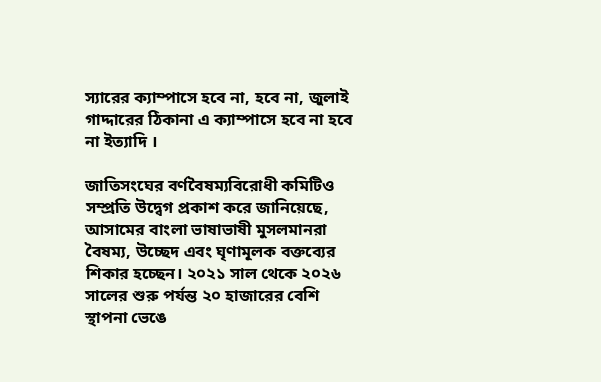স্যারের ক্যাম্পাসে হবে না, হবে না, জুলাই গাদ্দারের ঠিকানা এ ক্যাম্পাসে হবে না হবে না ইত্যাদি ।

জাতিসংঘের বর্ণবৈষম্যবিরোধী কমিটিও সম্প্রতি উদ্বেগ প্রকাশ করে জানিয়েছে, আসামের বাংলা ভাষাভাষী মুসলমানরা বৈষম্য, উচ্ছেদ এবং ঘৃণামূলক বক্তব্যের শিকার হচ্ছেন। ২০২১ সাল থেকে ২০২৬ সালের শুরু পর্যন্ত ২০ হাজারের বেশি স্থাপনা ভেঙে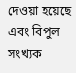দেওয়া হয়েছে এবং বিপুল সংখ্যক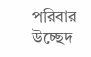পরিবার উচ্ছেদ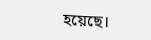হয়েছে।